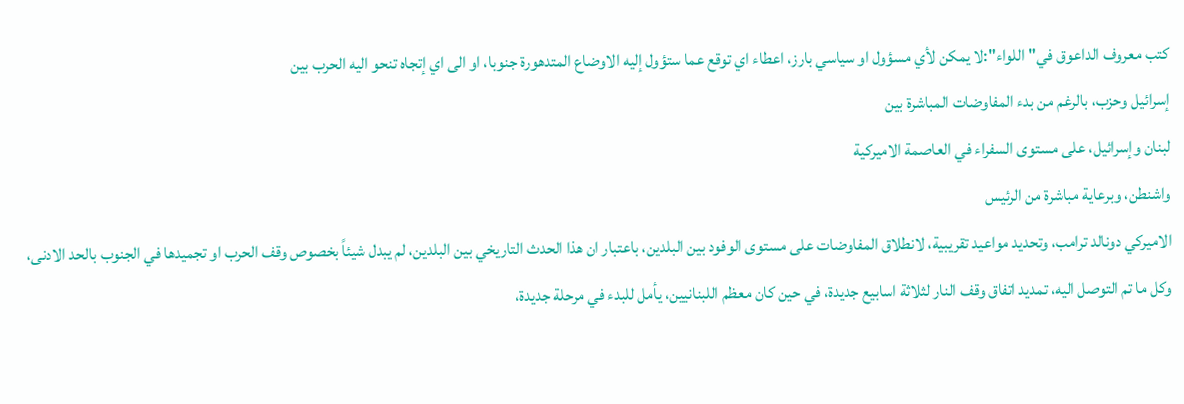كتب معروف الداعوق في" اللواء":لا يمكن لأي مسؤول او سياسي بارز، اعطاء اي توقع عما ستؤول إليه الاوضاع المتدهورة جنوبا، او الى اي إتجاه تنحو اليه الحرب بين
إسرائيل وحزب، بالرغم من بدء المفاوضات المباشرة بين
لبنان وإسرائيل، على مستوى السفراء في العاصمة الاميركية
واشنطن، وبرعاية مباشرة من الرئيس
الاميركي دونالد ترامب، وتحديد مواعيد تقريبية، لانطلاق المفاوضات على مستوى الوفود بين البلدين، باعتبار ان هذا الحدث التاريخي بين البلدين، لم يبدل شيئاً بخصوص وقف الحرب او تجميدها في الجنوب بالحد الادنى، وكل ما تم التوصل اليه، تمديد اتفاق وقف النار لثلاثة اسابيع جديدة، في حين كان معظم اللبنانيين، يأمل للبدء في مرحلة جديدة،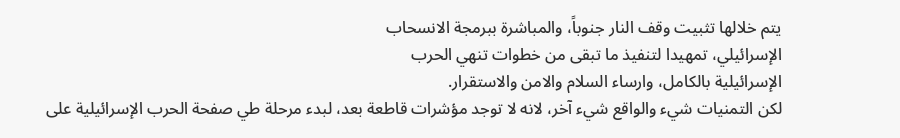يتم خلالها تثبيت وقف النار جنوباً، والمباشرة ببرمجة الانسحاب
الإسرائيلي، تمهيدا لتنفيذ ما تبقى من خطوات تنهي الحرب
الإسرائيلية بالكامل، وارساء السلام والامن والاستقرار.
لكن التمنيات شيء والواقع شيء آخر، لانه لا توجد مؤشرات قاطعة بعد، لبدء مرحلة طي صفحة الحرب الإسرائيلية على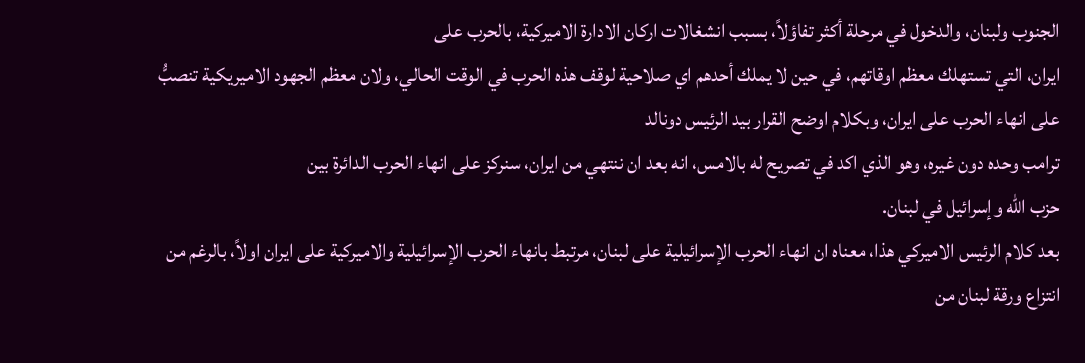الجنوب ولبنان، والدخول في مرحلة أكثر تفاؤلاً، بسبب انشغالات اركان الادارة الاميركية، بالحرب على
ايران، التي تستهلك معظم اوقاتهم، في حين لا يملك أحدهم اي صلاحية لوقف هذه الحرب في الوقت الحالي، ولان معظم الجهود الاميريكية تنصبُّ على انهاء الحرب على ايران، وبكلام اوضح القرار بيد الرئيس دونالد
ترامب وحده دون غيره، وهو الذي اكد في تصريح له بالامس، انه بعد ان ننتهي من ايران، سنركز على انهاء الحرب الدائرة بين
حزب الله وإسرائيل في لبنان.
بعد كلام الرئيس الاميركي هذا، معناه ان انهاء الحرب الإسرائيلية على لبنان، مرتبط بانهاء الحرب الإسرائيلية والاميركية على ايران اولاً، بالرغم من انتزاع ورقة لبنان من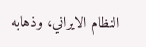النظام الايراني، وذهابه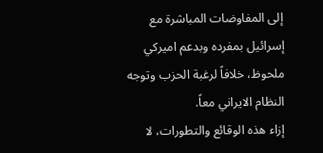إلى المفاوضات المباشرة مع إسرائيل بمفرده وبدعم اميركي ملحوظ، خلافاً لرغبة الحزب وتوجه النظام الايراني معاً.
إزاء هذه الوقائع والتطورات، لا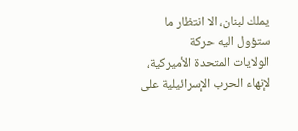يملك لبنان، الا انتظار ما ستؤول اليه حركة
الولايات المتحدة الأميركية، لإنهاء الحرب الإسرائيلية على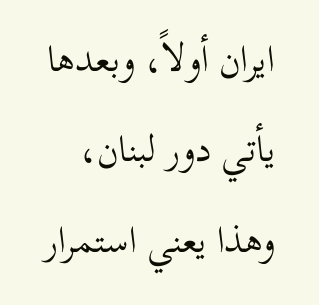ايران أولاً، وبعدها يأتي دور لبنان، وهذا يعني استمرار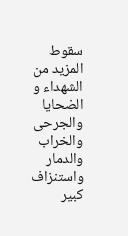سقوط المزيد من
الشهداء و الضحايا والجرحى والخراب والدمار واستنزاف كبير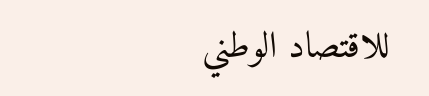للاقتصاد الوطني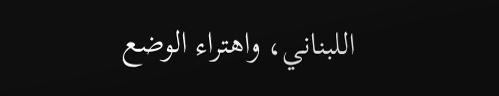اللبناني، واهتراء الوضع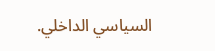السياسي الداخلي.